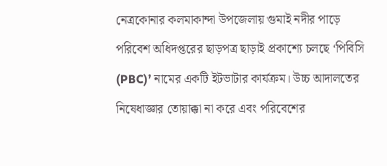নেত্রকোনার কলমাকান্দা উপজেলায় গুমাই নদীর পাড়ে পরিবেশ অধিদপ্তরের ছাড়পত্র ছাড়াই প্রকাশ্যে চলছে ‘পিবিসি (PBC)’ নামের একটি ইটভাটার কার্যক্রম। উচ্চ আদালতের নিষেধাজ্ঞার তোয়াক্কা না করে এবং পরিবেশের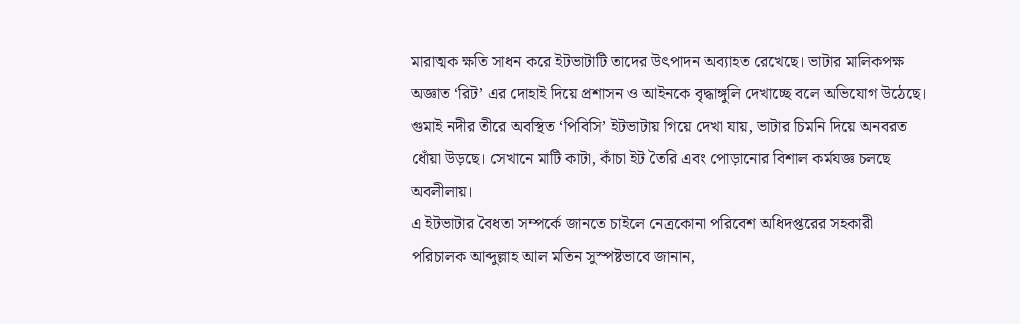মারাত্মক ক্ষতি সাধন করে ইটভাটাটি তাদের উৎপাদন অব্যাহত রেখেছে। ভাটার মালিকপক্ষ অজ্ঞাত ‘রিট’ এর দোহাই দিয়ে প্রশাসন ও আইনকে বৃদ্ধাঙ্গুলি দেখাচ্ছে বলে অভিযোগ উঠেছে।
গুমাই নদীর তীরে অবস্থিত ‘পিবিসি’ ইটভাটায় গিয়ে দেখা যায়, ভাটার চিমনি দিয়ে অনবরত ধোঁয়া উড়ছে। সেখানে মাটি কাটা, কাঁচা ইট তৈরি এবং পোড়ানোর বিশাল কর্মযজ্ঞ চলছে অবলীলায়।
এ ইটভাটার বৈধতা সম্পর্কে জানতে চাইলে নেত্রকোনা পরিবেশ অধিদপ্তরের সহকারী পরিচালক আব্দুল্লাহ আল মতিন সুস্পষ্টভাবে জানান,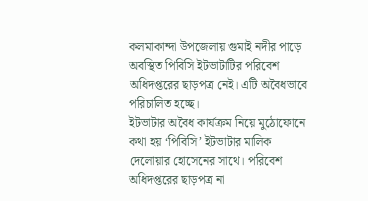কলমাকান্দা উপজেলায় গুমাই নদীর পাড়ে অবস্থিত পিবিসি ইটভাটাটির পরিবেশ অধিদপ্তরের ছাড়পত্র নেই। এটি অবৈধভাবে পরিচালিত হচ্ছে।
ইটভাটার অবৈধ কার্যক্রম নিয়ে মুঠোফোনে কথা হয় ‘পিবিসি’ ইটভাটার মালিক দেলোয়ার হোসেনের সাথে। পরিবেশ অধিদপ্তরের ছাড়পত্র না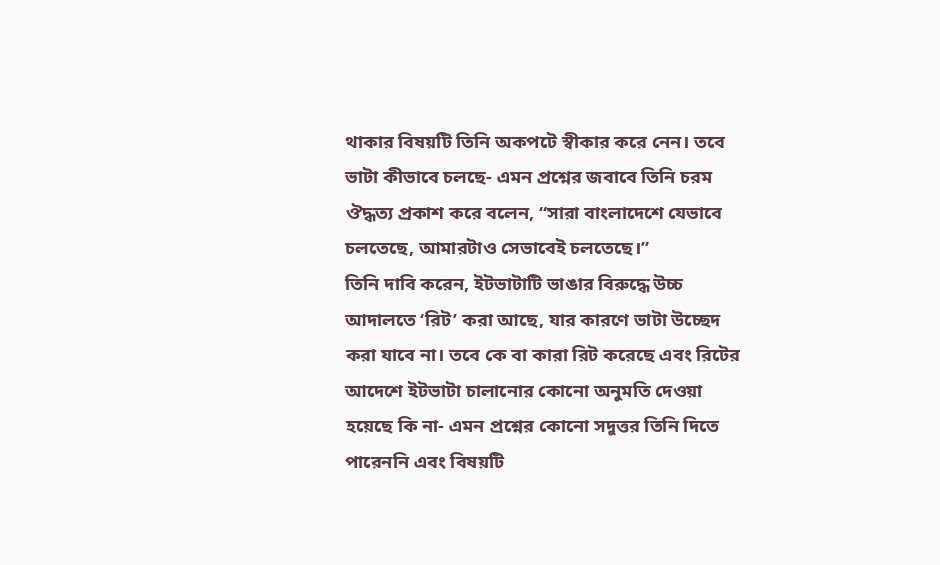থাকার বিষয়টি তিনি অকপটে স্বীকার করে নেন। তবে ভাটা কীভাবে চলছে- এমন প্রশ্নের জবাবে তিনি চরম ঔদ্ধত্য প্রকাশ করে বলেন, “সারা বাংলাদেশে যেভাবে চলতেছে, আমারটাও সেভাবেই চলতেছে।”
তিনি দাবি করেন, ইটভাটাটি ভাঙার বিরুদ্ধে উচ্চ আদালতে ‘রিট’ করা আছে, যার কারণে ভাটা উচ্ছেদ করা যাবে না। তবে কে বা কারা রিট করেছে এবং রিটের আদেশে ইটভাটা চালানোর কোনো অনুমতি দেওয়া হয়েছে কি না- এমন প্রশ্নের কোনো সদুত্তর তিনি দিতে পারেননি এবং বিষয়টি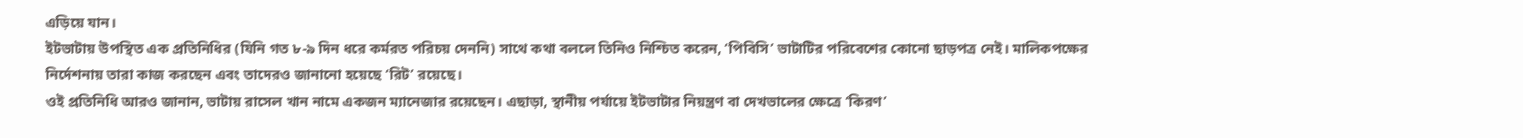এড়িয়ে যান।
ইটভাটায় উপস্থিত এক প্রতিনিধির (যিনি গত ৮-৯ দিন ধরে কর্মরত পরিচয় দেননি) সাথে কথা বললে তিনিও নিশ্চিত করেন, ‘পিবিসি’ ভাটাটির পরিবেশের কোনো ছাড়পত্র নেই। মালিকপক্ষের নির্দেশনায় তারা কাজ করছেন এবং তাদেরও জানানো হয়েছে ‘রিট’ রয়েছে।
ওই প্রতিনিধি আরও জানান, ভাটায় রাসেল খান নামে একজন ম্যানেজার রয়েছেন। এছাড়া, স্থানীয় পর্যায়ে ইটভাটার নিয়ন্ত্রণ বা দেখভালের ক্ষেত্রে ‘কিরণ’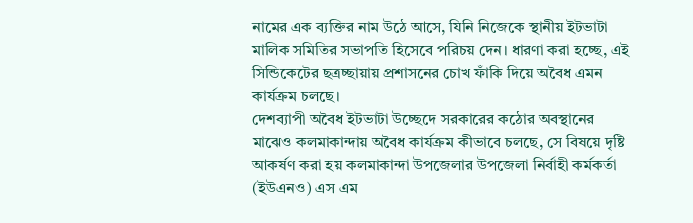নামের এক ব্যক্তির নাম উঠে আসে, যিনি নিজেকে স্থানীয় ইটভাটা মালিক সমিতির সভাপতি হিসেবে পরিচয় দেন। ধারণা করা হচ্ছে, এই সিন্ডিকেটের ছত্রচ্ছায়ায় প্রশাসনের চোখ ফাঁকি দিয়ে অবৈধ এমন কার্যক্রম চলছে।
দেশব্যাপী অবৈধ ইটভাটা উচ্ছেদে সরকারের কঠোর অবস্থানের মাঝেও কলমাকান্দায় অবৈধ কার্যক্রম কীভাবে চলছে, সে বিষয়ে দৃষ্টি আকর্ষণ করা হয় কলমাকান্দা উপজেলার উপজেলা নির্বাহী কর্মকর্তা (ইউএনও) এস এম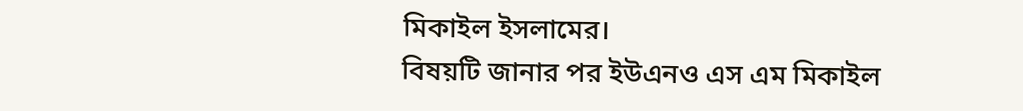মিকাইল ইসলামের।
বিষয়টি জানার পর ইউএনও এস এম মিকাইল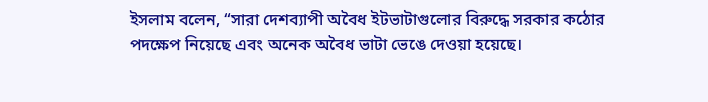ইসলাম বলেন, “সারা দেশব্যাপী অবৈধ ইটভাটাগুলোর বিরুদ্ধে সরকার কঠোর পদক্ষেপ নিয়েছে এবং অনেক অবৈধ ভাটা ভেঙে দেওয়া হয়েছে।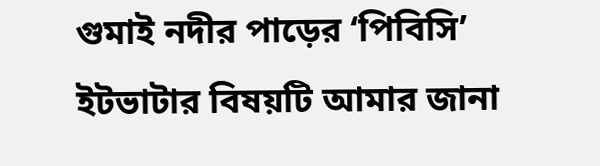গুমাই নদীর পাড়ের ‘পিবিসি’ ইটভাটার বিষয়টি আমার জানা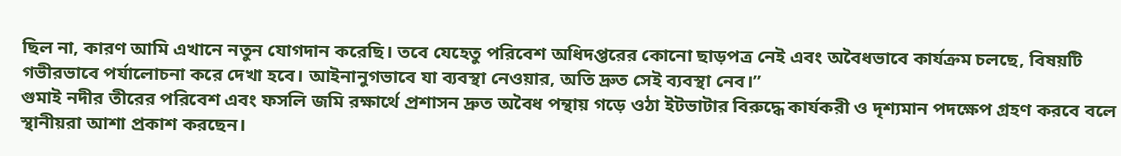ছিল না, কারণ আমি এখানে নতুন যোগদান করেছি। তবে যেহেতু পরিবেশ অধিদপ্তরের কোনো ছাড়পত্র নেই এবং অবৈধভাবে কার্যক্রম চলছে, বিষয়টি গভীরভাবে পর্যালোচনা করে দেখা হবে। আইনানুগভাবে যা ব্যবস্থা নেওয়ার, অতি দ্রুত সেই ব্যবস্থা নেব।”
গুমাই নদীর তীরের পরিবেশ এবং ফসলি জমি রক্ষার্থে প্রশাসন দ্রুত অবৈধ পন্থায় গড়ে ওঠা ইটভাটার বিরুদ্ধে কার্যকরী ও দৃশ্যমান পদক্ষেপ গ্রহণ করবে বলে স্থানীয়রা আশা প্রকাশ করছেন।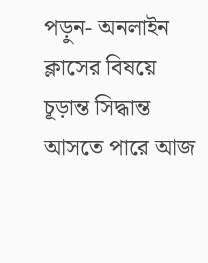পড়ুন- অনলাইন ক্লাসের বিষয়ে চূড়ান্ত সিদ্ধান্ত আসতে পারে আজ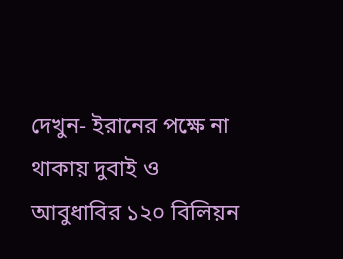দেখুন- ইরানের পক্ষে না থাকায় দুবাই ও আবুধাবির ১২০ বিলিয়ন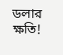ডলার ক্ষতি!